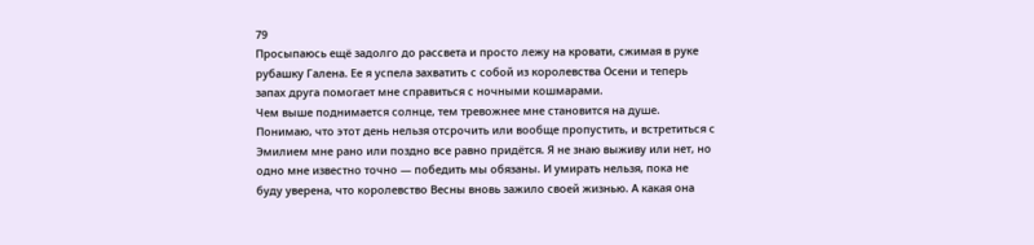79
Просыпаюсь ещё задолго до рассвета и просто лежу на кровати, сжимая в руке рубашку Галена. Ее я успела захватить с собой из королевства Осени и теперь запах друга помогает мне справиться с ночными кошмарами.
Чем выше поднимается солнце, тем тревожнее мне становится на душе. Понимаю, что этот день нельзя отсрочить или вообще пропустить, и встретиться с Эмилием мне рано или поздно все равно придётся. Я не знаю выживу или нет, но одно мне известно точно — победить мы обязаны. И умирать нельзя, пока не буду уверена, что королевство Весны вновь зажило своей жизнью. А какая она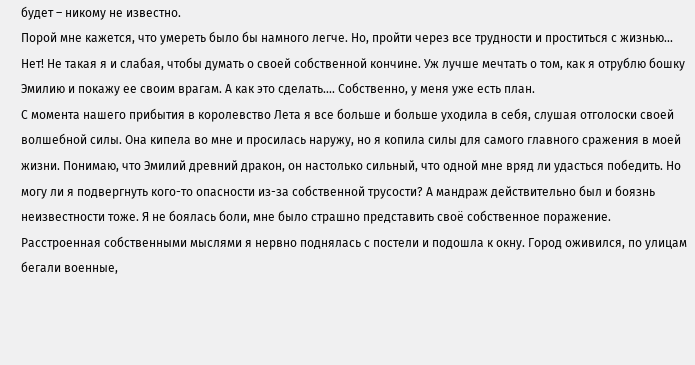будет – никому не известно.
Порой мне кажется, что умереть было бы намного легче. Но, пройти через все трудности и проститься с жизнью... Нет! Не такая я и слабая, чтобы думать о своей собственной кончине. Уж лучше мечтать о том, как я отрублю бошку Эмилию и покажу ее своим врагам. А как это сделать.... Собственно, у меня уже есть план.
С момента нашего прибытия в королевство Лета я все больше и больше уходила в себя, слушая отголоски своей волшебной силы. Она кипела во мне и просилась наружу, но я копила силы для самого главного сражения в моей жизни. Понимаю, что Эмилий древний дракон, он настолько сильный, что одной мне вряд ли удасться победить. Но могу ли я подвергнуть кого-то опасности из-за собственной трусости? А мандраж действительно был и боязнь неизвестности тоже. Я не боялась боли, мне было страшно представить своё собственное поражение.
Расстроенная собственными мыслями я нервно поднялась с постели и подошла к окну. Город оживился, по улицам бегали военные,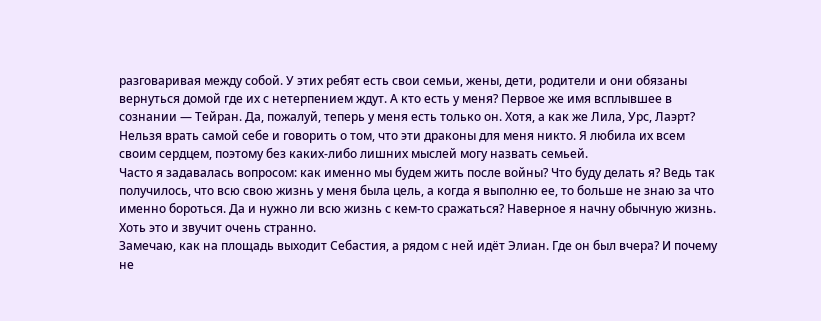разговаривая между собой. У этих ребят есть свои семьи, жены, дети, родители и они обязаны вернуться домой где их с нетерпением ждут. А кто есть у меня? Первое же имя всплывшее в сознании — Тейран. Да, пожалуй, теперь у меня есть только он. Хотя, а как же Лила, Урс, Лаэрт? Нельзя врать самой себе и говорить о том, что эти драконы для меня никто. Я любила их всем своим сердцем, поэтому без каких-либо лишних мыслей могу назвать семьей.
Часто я задавалась вопросом: как именно мы будем жить после войны? Что буду делать я? Ведь так получилось, что всю свою жизнь у меня была цель, а когда я выполню ее, то больше не знаю за что именно бороться. Да и нужно ли всю жизнь с кем-то сражаться? Наверное я начну обычную жизнь. Хоть это и звучит очень странно.
Замечаю, как на площадь выходит Себастия, а рядом с ней идёт Элиан. Где он был вчера? И почему не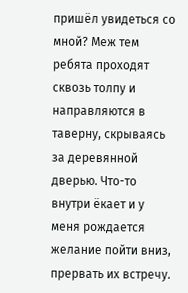пришёл увидеться со мной? Меж тем ребята проходят сквозь толпу и направляются в таверну, скрываясь за деревянной дверью. Что-то внутри ёкает и у меня рождается желание пойти вниз, прервать их встречу.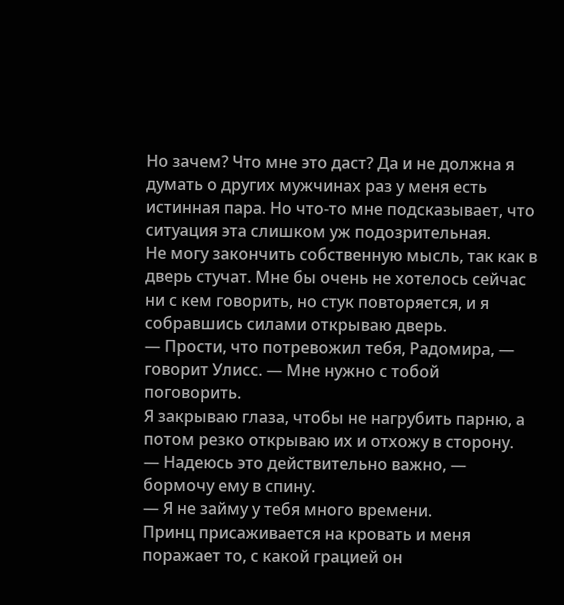Но зачем? Что мне это даст? Да и не должна я думать о других мужчинах раз у меня есть истинная пара. Но что-то мне подсказывает, что ситуация эта слишком уж подозрительная.
Не могу закончить собственную мысль, так как в дверь стучат. Мне бы очень не хотелось сейчас ни с кем говорить, но стук повторяется, и я собравшись силами открываю дверь.
— Прости, что потревожил тебя, Радомира, — говорит Улисс. — Мне нужно с тобой поговорить.
Я закрываю глаза, чтобы не нагрубить парню, а потом резко открываю их и отхожу в сторону.
— Надеюсь это действительно важно, — бормочу ему в спину.
— Я не займу у тебя много времени.
Принц присаживается на кровать и меня поражает то, с какой грацией он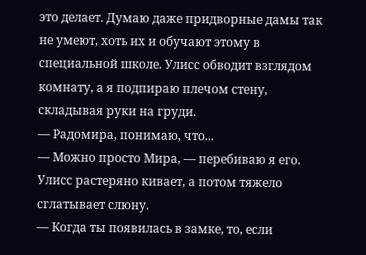это делает. Думаю даже придворные дамы так не умеют, хоть их и обучают этому в специальной школе. Улисс обводит взглядом комнату, а я подпираю плечом стену, складывая руки на груди.
— Радомира, понимаю, что...
— Можно просто Мира, — перебиваю я его.
Улисс растеряно кивает, а потом тяжело сглатывает слюну.
— Когда ты появилась в замке, то, если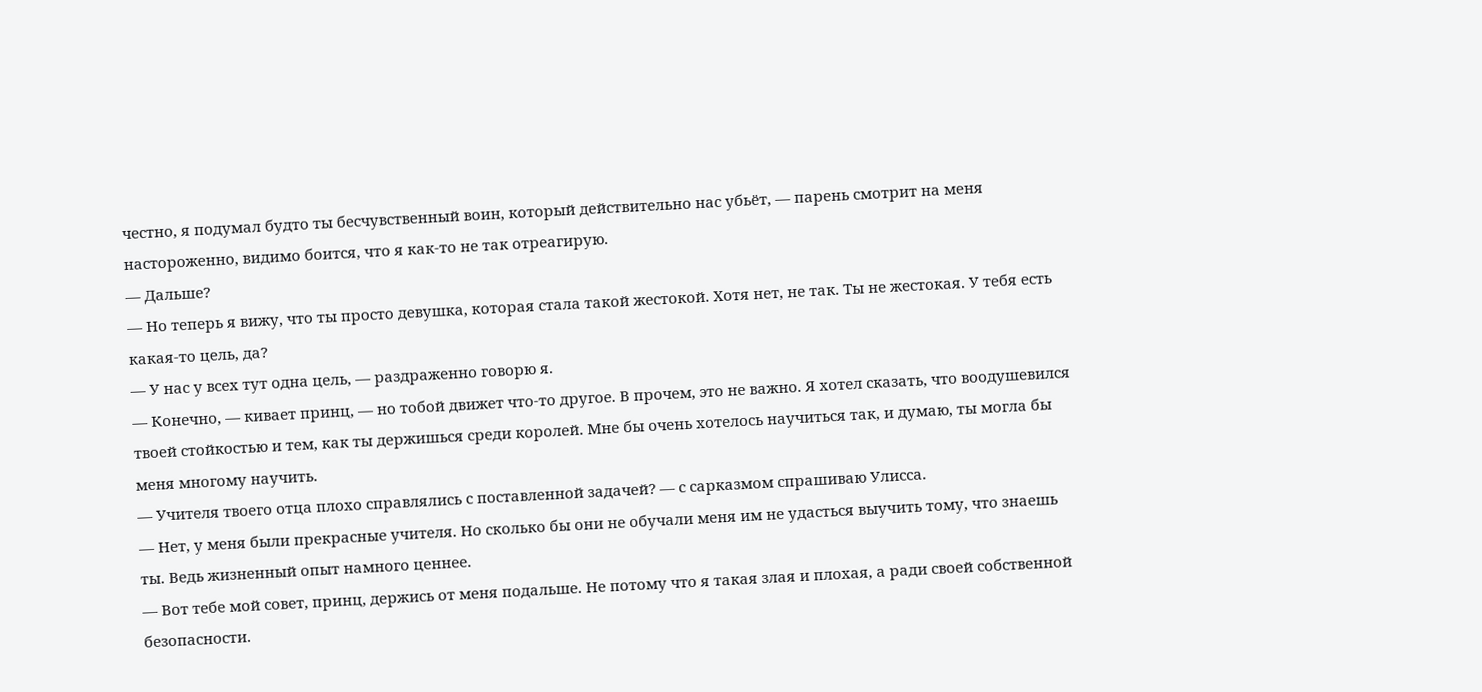честно, я подумал будто ты бесчувственный воин, который действительно нас убьёт, — парень смотрит на меня настороженно, видимо боится, что я как-то не так отреагирую.
— Дальше?
— Но теперь я вижу, что ты просто девушка, которая стала такой жестокой. Хотя нет, не так. Ты не жестокая. У тебя есть какая-то цель, да?
— У нас у всех тут одна цель, — раздраженно говорю я.
— Конечно, — кивает принц, — но тобой движет что-то другое. В прочем, это не важно. Я хотел сказать, что воодушевился твоей стойкостью и тем, как ты держишься среди королей. Мне бы очень хотелось научиться так, и думаю, ты могла бы меня многому научить.
— Учителя твоего отца плохо справлялись с поставленной задачей? — с сарказмом спрашиваю Улисса.
— Нет, у меня были прекрасные учителя. Но сколько бы они не обучали меня им не удасться выучить тому, что знаешь ты. Ведь жизненный опыт намного ценнее.
— Вот тебе мой совет, принц, держись от меня подальше. Не потому что я такая злая и плохая, а ради своей собственной безопасности.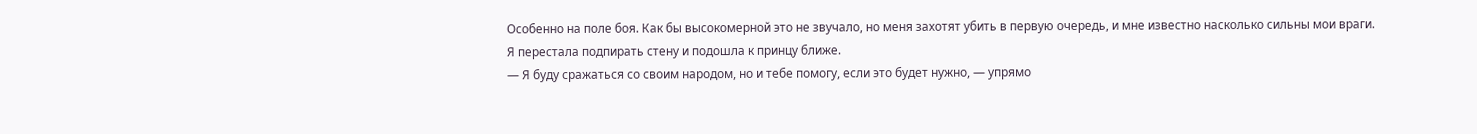Особенно на поле боя. Как бы высокомерной это не звучало, но меня захотят убить в первую очередь, и мне известно насколько сильны мои враги.
Я перестала подпирать стену и подошла к принцу ближе.
— Я буду сражаться со своим народом, но и тебе помогу, если это будет нужно, — упрямо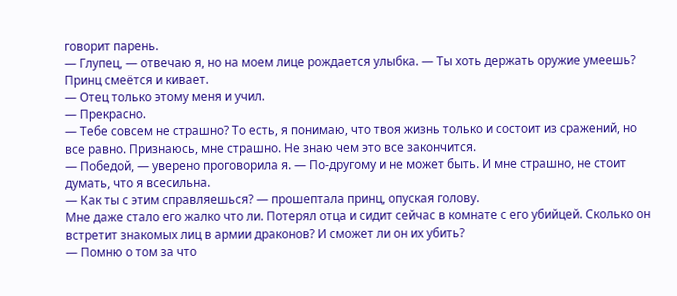говорит парень.
— Глупец, — отвечаю я, но на моем лице рождается улыбка. — Ты хоть держать оружие умеешь?
Принц смеётся и кивает.
— Отец только этому меня и учил.
— Прекрасно.
— Тебе совсем не страшно? То есть, я понимаю, что твоя жизнь только и состоит из сражений, но все равно. Признаюсь, мне страшно. Не знаю чем это все закончится.
— Победой, — уверено проговорила я. — По-другому и не может быть. И мне страшно, не стоит думать, что я всесильна.
— Как ты с этим справляешься? — прошептала принц, опуская голову.
Мне даже стало его жалко что ли. Потерял отца и сидит сейчас в комнате с его убийцей. Сколько он встретит знакомых лиц в армии драконов? И сможет ли он их убить?
— Помню о том за что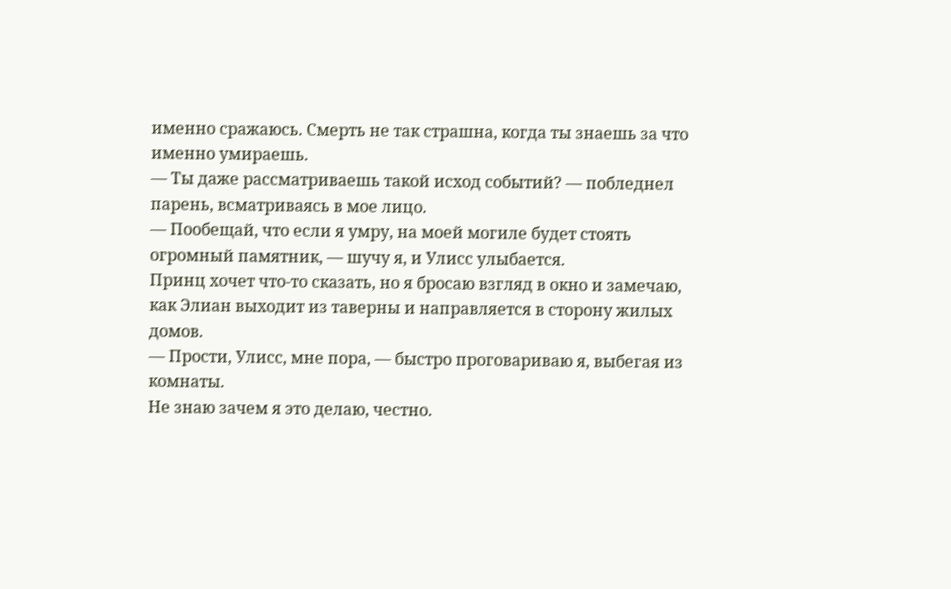именно сражаюсь. Смерть не так страшна, когда ты знаешь за что именно умираешь.
— Ты даже рассматриваешь такой исход событий? — побледнел парень, всматриваясь в мое лицо.
— Пообещай, что если я умру, на моей могиле будет стоять огромный памятник, — шучу я, и Улисс улыбается.
Принц хочет что-то сказать, но я бросаю взгляд в окно и замечаю, как Элиан выходит из таверны и направляется в сторону жилых домов.
— Прости, Улисс, мне пора, — быстро проговариваю я, выбегая из комнаты.
Не знаю зачем я это делаю, честно.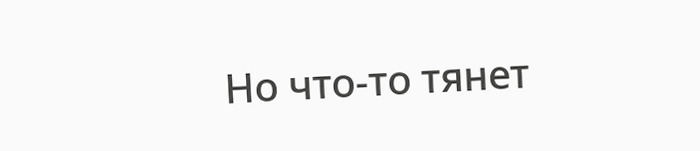Но что-то тянет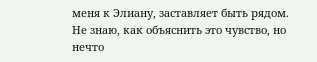меня к Элиану, заставляет быть рядом. Не знаю, как объяснить это чувство, но нечто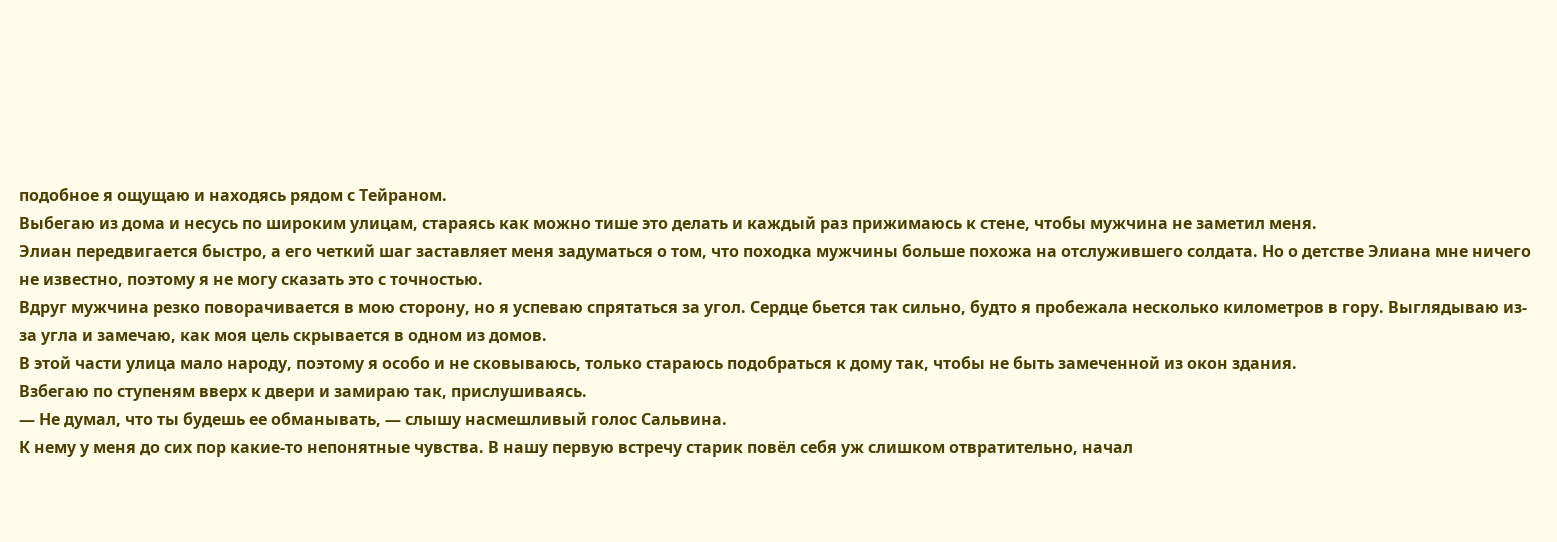подобное я ощущаю и находясь рядом с Тейраном.
Выбегаю из дома и несусь по широким улицам, стараясь как можно тише это делать и каждый раз прижимаюсь к стене, чтобы мужчина не заметил меня.
Элиан передвигается быстро, а его четкий шаг заставляет меня задуматься о том, что походка мужчины больше похожа на отслужившего солдата. Но о детстве Элиана мне ничего не известно, поэтому я не могу сказать это с точностью.
Вдруг мужчина резко поворачивается в мою сторону, но я успеваю спрятаться за угол. Сердце бьется так сильно, будто я пробежала несколько километров в гору. Выглядываю из-за угла и замечаю, как моя цель скрывается в одном из домов.
В этой части улица мало народу, поэтому я особо и не сковываюсь, только стараюсь подобраться к дому так, чтобы не быть замеченной из окон здания.
Взбегаю по ступеням вверх к двери и замираю так, прислушиваясь.
— Не думал, что ты будешь ее обманывать, — слышу насмешливый голос Сальвина.
К нему у меня до сих пор какие-то непонятные чувства. В нашу первую встречу старик повёл себя уж слишком отвратительно, начал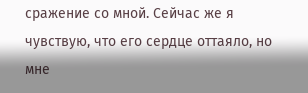сражение со мной. Сейчас же я чувствую, что его сердце оттаяло, но мне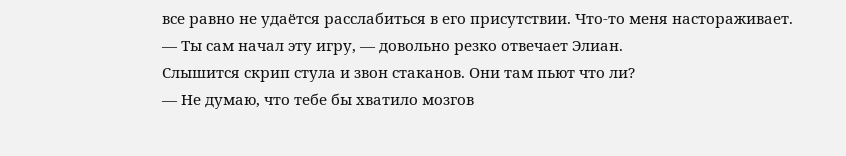все равно не удаётся расслабиться в его присутствии. Что-то меня настораживает.
— Ты сам начал эту игру, — довольно резко отвечает Элиан.
Слышится скрип стула и звон стаканов. Они там пьют что ли?
— Не думаю, что тебе бы хватило мозгов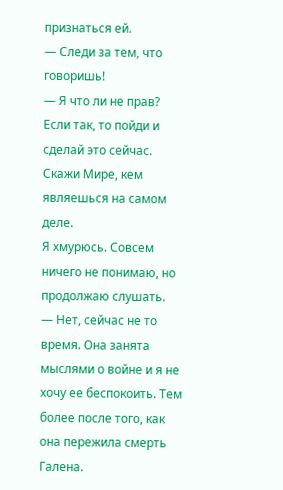признаться ей.
— Следи за тем, что говоришь!
— Я что ли не прав? Если так, то пойди и сделай это сейчас. Скажи Мире, кем являешься на самом деле.
Я хмурюсь. Совсем ничего не понимаю, но продолжаю слушать.
— Нет, сейчас не то время. Она занята мыслями о войне и я не хочу ее беспокоить. Тем более после того, как она пережила смерть Галена.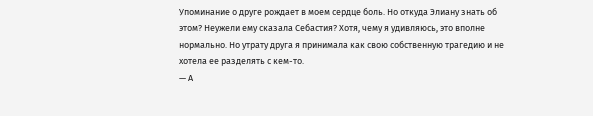Упоминание о друге рождает в моем сердце боль. Но откуда Элиану знать об этом? Неужели ему сказала Себастия? Хотя, чему я удивляюсь, это вполне нормально. Но утрату друга я принимала как свою собственную трагедию и не хотела ее разделять с кем-то.
— А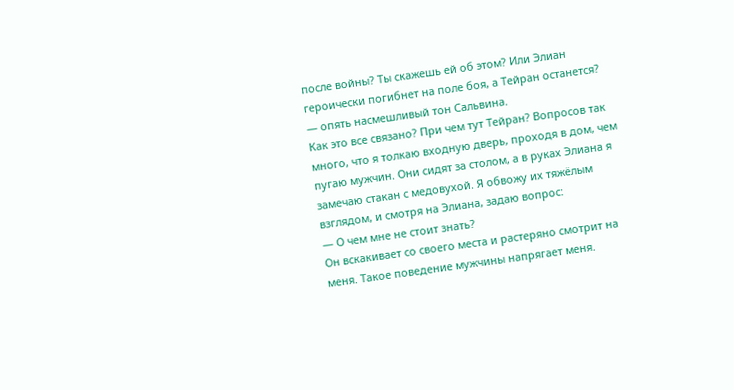после войны? Ты скажешь ей об этом? Или Элиан героически погибнет на поле боя, а Тейран останется? — опять насмешливый тон Сальвина.
Как это все связано? При чем тут Тейран? Вопросов так много, что я толкаю входную дверь, проходя в дом, чем пугаю мужчин. Они сидят за столом, а в руках Элиана я замечаю стакан с медовухой. Я обвожу их тяжёлым взглядом, и смотря на Элиана, задаю вопрос:
— О чем мне не стоит знать?
Он вскакивает со своего места и растеряно смотрит на меня. Такое поведение мужчины напрягает меня.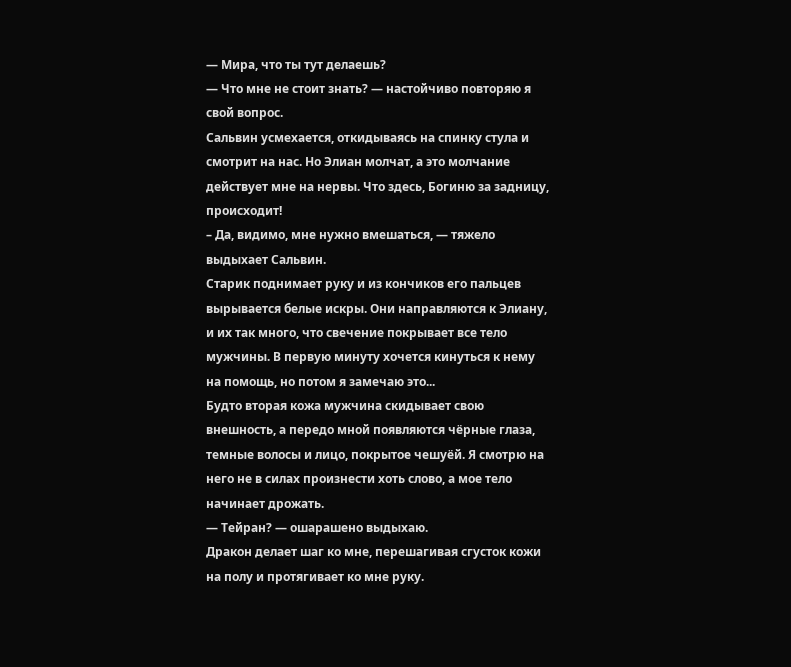— Мира, что ты тут делаешь?
— Что мне не стоит знать? — настойчиво повторяю я свой вопрос.
Сальвин усмехается, откидываясь на спинку стула и смотрит на нас. Но Элиан молчат, а это молчание действует мне на нервы. Что здесь, Богиню за задницу, происходит!
– Да, видимо, мне нужно вмешаться, — тяжело выдыхает Сальвин.
Старик поднимает руку и из кончиков его пальцев вырывается белые искры. Они направляются к Элиану, и их так много, что свечение покрывает все тело мужчины. В первую минуту хочется кинуться к нему на помощь, но потом я замечаю это...
Будто вторая кожа мужчина скидывает свою внешность, а передо мной появляются чёрные глаза, темные волосы и лицо, покрытое чешуёй. Я смотрю на него не в силах произнести хоть слово, а мое тело начинает дрожать.
— Тейран? — ошарашено выдыхаю.
Дракон делает шаг ко мне, перешагивая сгусток кожи на полу и протягивает ко мне руку.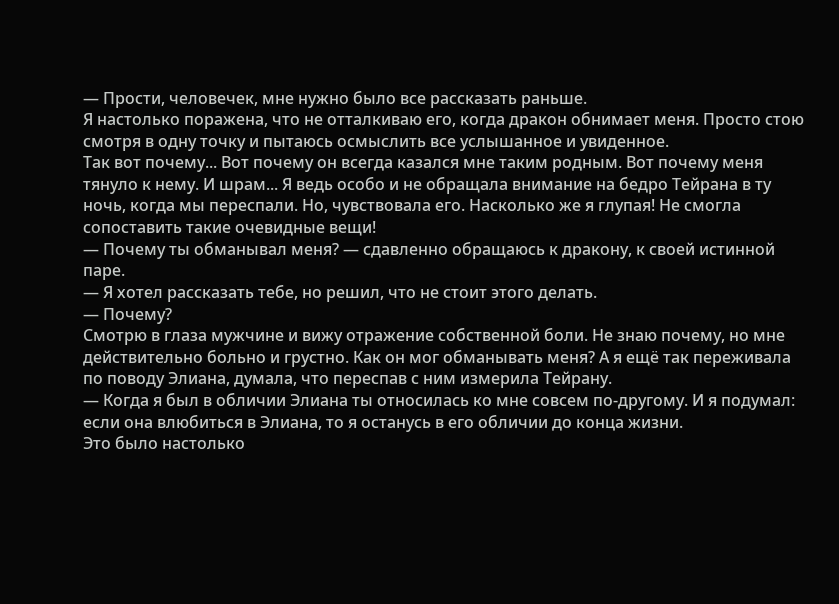— Прости, человечек, мне нужно было все рассказать раньше.
Я настолько поражена, что не отталкиваю его, когда дракон обнимает меня. Просто стою смотря в одну точку и пытаюсь осмыслить все услышанное и увиденное.
Так вот почему... Вот почему он всегда казался мне таким родным. Вот почему меня тянуло к нему. И шрам... Я ведь особо и не обращала внимание на бедро Тейрана в ту ночь, когда мы переспали. Но, чувствовала его. Насколько же я глупая! Не смогла сопоставить такие очевидные вещи!
— Почему ты обманывал меня? — сдавленно обращаюсь к дракону, к своей истинной паре.
— Я хотел рассказать тебе, но решил, что не стоит этого делать.
— Почему?
Смотрю в глаза мужчине и вижу отражение собственной боли. Не знаю почему, но мне действительно больно и грустно. Как он мог обманывать меня? А я ещё так переживала по поводу Элиана, думала, что переспав с ним измерила Тейрану.
— Когда я был в обличии Элиана ты относилась ко мне совсем по-другому. И я подумал: если она влюбиться в Элиана, то я останусь в его обличии до конца жизни.
Это было настолько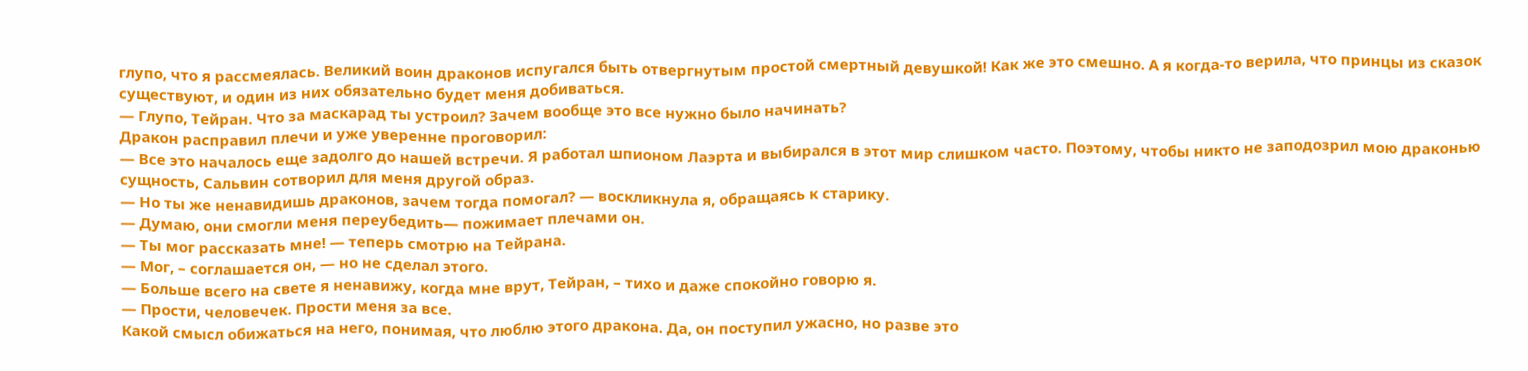глупо, что я рассмеялась. Великий воин драконов испугался быть отвергнутым простой смертный девушкой! Как же это смешно. А я когда-то верила, что принцы из сказок существуют, и один из них обязательно будет меня добиваться.
— Глупо, Тейран. Что за маскарад ты устроил? Зачем вообще это все нужно было начинать?
Дракон расправил плечи и уже уверенне проговорил:
— Все это началось еще задолго до нашей встречи. Я работал шпионом Лаэрта и выбирался в этот мир слишком часто. Поэтому, чтобы никто не заподозрил мою драконью сущность, Сальвин сотворил для меня другой образ.
— Но ты же ненавидишь драконов, зачем тогда помогал? — воскликнула я, обращаясь к старику.
— Думаю, они смогли меня переубедить— пожимает плечами он.
— Ты мог рассказать мне! — теперь смотрю на Тейрана.
— Мог, – соглашается он, — но не сделал этого.
— Больше всего на свете я ненавижу, когда мне врут, Тейран, – тихо и даже спокойно говорю я.
— Прости, человечек. Прости меня за все.
Какой смысл обижаться на него, понимая, что люблю этого дракона. Да, он поступил ужасно, но разве это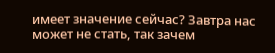имеет значение сейчас? Завтра нас может не стать, так зачем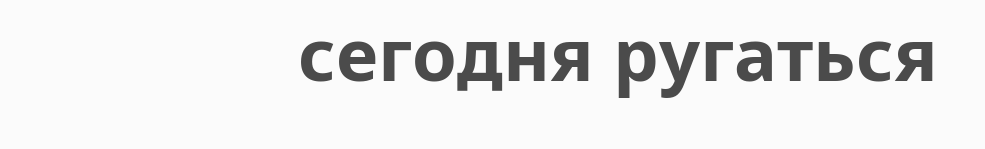сегодня ругаться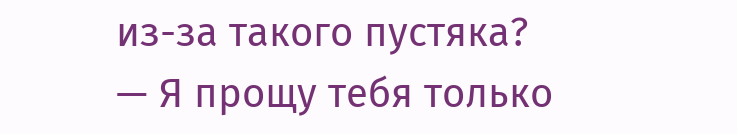из-за такого пустяка?
— Я прощу тебя только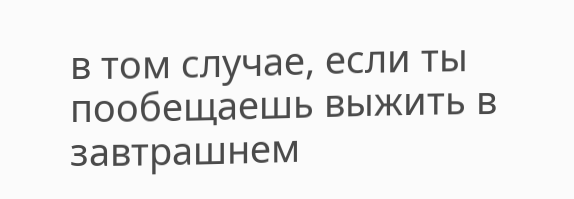в том случае, если ты пообещаешь выжить в завтрашнем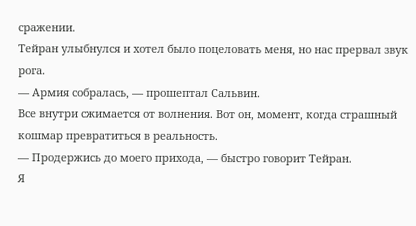сражении.
Тейран улыбнулся и хотел было поцеловать меня, но нас прервал звук рога.
— Армия собралась, — прошептал Сальвин.
Все внутри сжимается от волнения. Вот он, момент, когда страшный кошмар превратиться в реальность.
— Продержись до моего прихода, — быстро говорит Тейран.
Я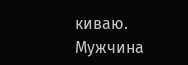киваю. Мужчина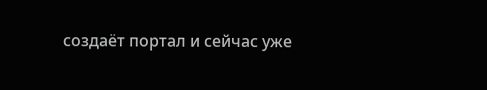создаёт портал и сейчас уже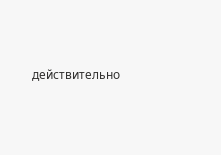действительно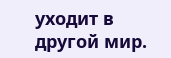уходит в другой мир.